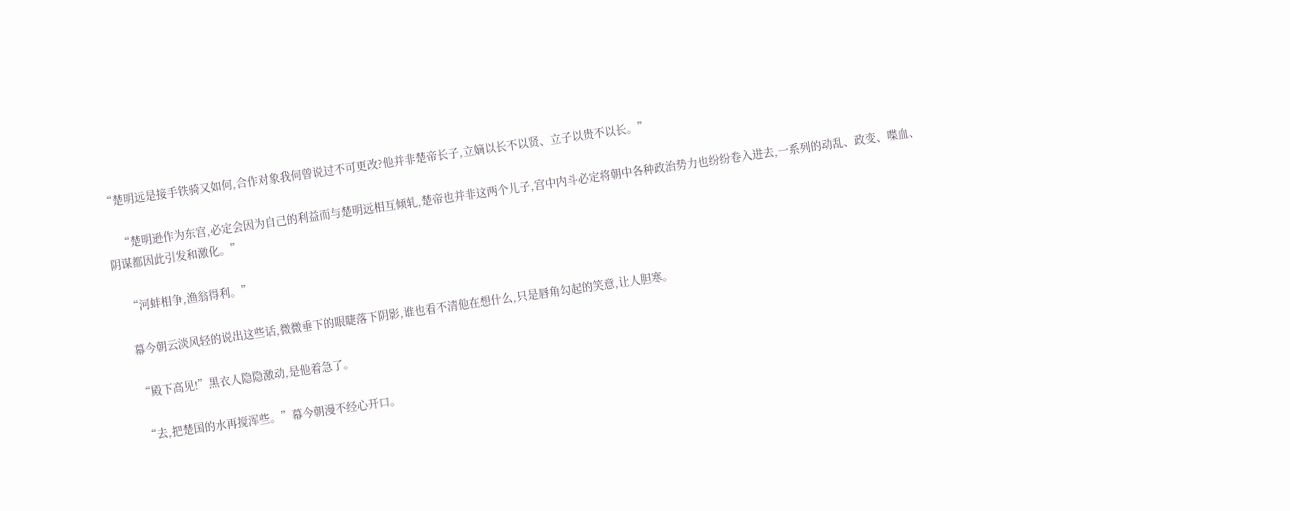“楚明远是接手铁骑又如何,合作对象我何曾说过不可更改?他并非楚帝长子,立嫡以长不以贤、立子以贵不以长。”

    “楚明逊作为东宫,必定会因为自己的利益而与楚明远相互倾轧,楚帝也并非这两个儿子,宫中内斗必定将朝中各种政治势力也纷纷卷入进去,一系列的动乱、政变、喋血、阴谋都因此引发和激化。”

    “河蚌相争,渔翁得利。”

    幕今朝云淡风轻的说出这些话,微微垂下的眼睫落下阴影,谁也看不清他在想什么,只是唇角勾起的笑意,让人胆寒。

    “殿下高见!”黑衣人隐隐激动,是他着急了。

    “去,把楚国的水再搅浑些。”幕今朝漫不经心开口。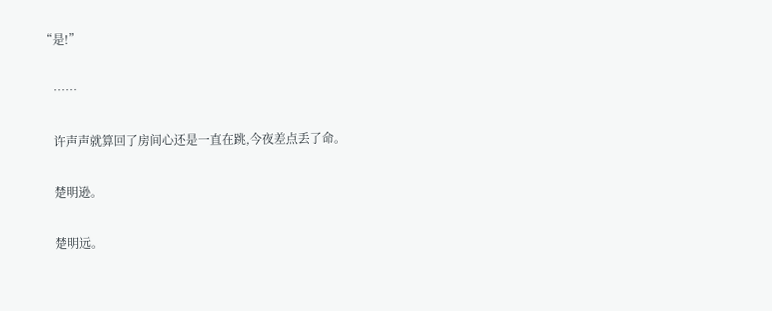“是!”

    ……

    许声声就算回了房间心还是一直在跳,今夜差点丢了命。

    楚明逊。

    楚明远。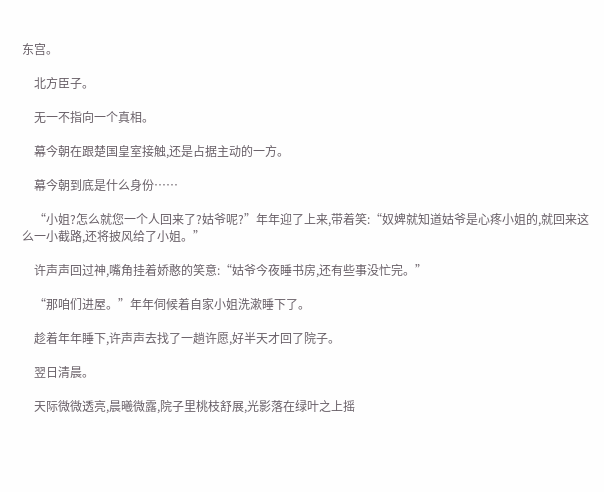东宫。

    北方臣子。

    无一不指向一个真相。

    幕今朝在跟楚国皇室接触,还是占据主动的一方。

    幕今朝到底是什么身份……

    “小姐?怎么就您一个人回来了?姑爷呢?”年年迎了上来,带着笑:“奴婢就知道姑爷是心疼小姐的,就回来这么一小截路,还将披风给了小姐。”

    许声声回过神,嘴角挂着娇憨的笑意:“姑爷今夜睡书房,还有些事没忙完。”

    “那咱们进屋。”年年伺候着自家小姐洗漱睡下了。

    趁着年年睡下,许声声去找了一趟许愿,好半天才回了院子。

    翌日清晨。

    天际微微透亮,晨曦微露,院子里桃枝舒展,光影落在绿叶之上摇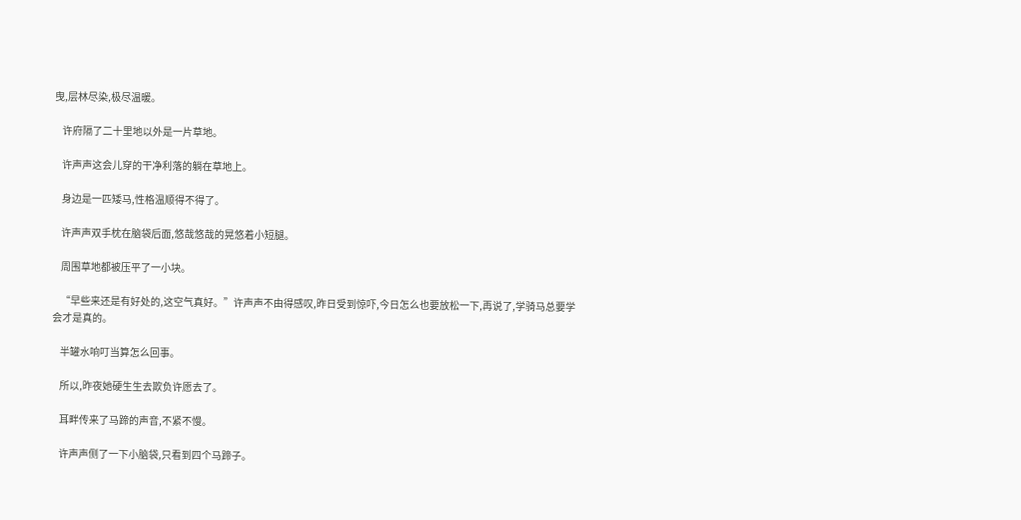曳,层林尽染,极尽温暖。

    许府隔了二十里地以外是一片草地。

    许声声这会儿穿的干净利落的躺在草地上。

    身边是一匹矮马,性格温顺得不得了。

    许声声双手枕在脑袋后面,悠哉悠哉的晃悠着小短腿。

    周围草地都被压平了一小块。

    “早些来还是有好处的,这空气真好。”许声声不由得感叹,昨日受到惊吓,今日怎么也要放松一下,再说了,学骑马总要学会才是真的。

    半罐水响叮当算怎么回事。

    所以,昨夜她硬生生去欺负许愿去了。

    耳畔传来了马蹄的声音,不紧不慢。

    许声声侧了一下小脑袋,只看到四个马蹄子。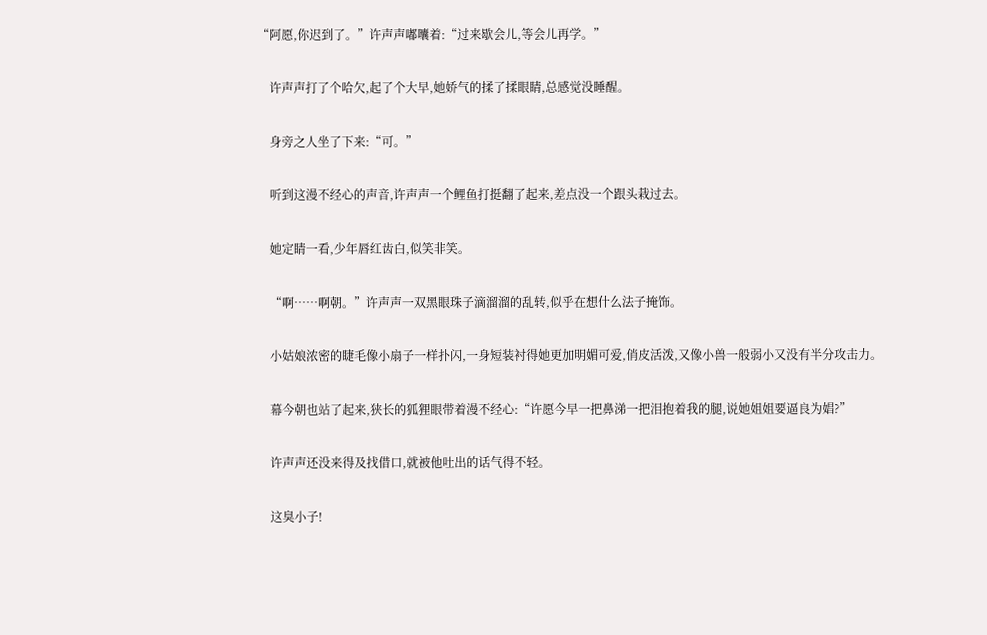“阿愿,你迟到了。”许声声嘟囔着:“过来歇会儿,等会儿再学。”

    许声声打了个哈欠,起了个大早,她娇气的揉了揉眼睛,总感觉没睡醒。

    身旁之人坐了下来:“可。”

    听到这漫不经心的声音,许声声一个鲤鱼打挺翻了起来,差点没一个跟头栽过去。

    她定睛一看,少年唇红齿白,似笑非笑。

    “啊……啊朝。”许声声一双黑眼珠子滴溜溜的乱转,似乎在想什么法子掩饰。

    小姑娘浓密的睫毛像小扇子一样扑闪,一身短装衬得她更加明媚可爱,俏皮活泼,又像小兽一般弱小又没有半分攻击力。

    幕今朝也站了起来,狭长的狐狸眼带着漫不经心:“许愿今早一把鼻涕一把泪抱着我的腿,说她姐姐要逼良为娼?”

    许声声还没来得及找借口,就被他吐出的话气得不轻。

    这臭小子!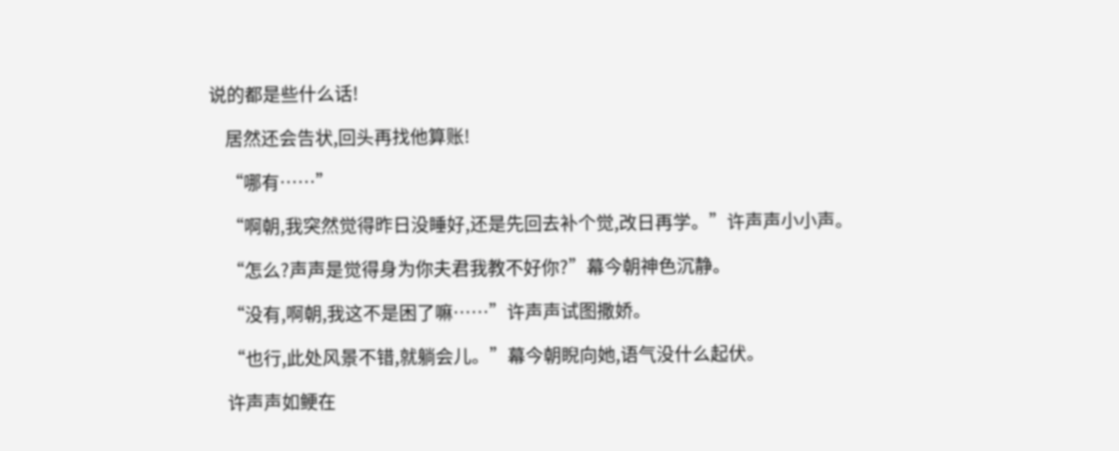说的都是些什么话!

    居然还会告状,回头再找他算账!

    “哪有……”

    “啊朝,我突然觉得昨日没睡好,还是先回去补个觉,改日再学。”许声声小小声。

    “怎么?声声是觉得身为你夫君我教不好你?”幕今朝神色沉静。

    “没有,啊朝,我这不是困了嘛……”许声声试图撒娇。

    “也行,此处风景不错,就躺会儿。”幕今朝睨向她,语气没什么起伏。

    许声声如鲠在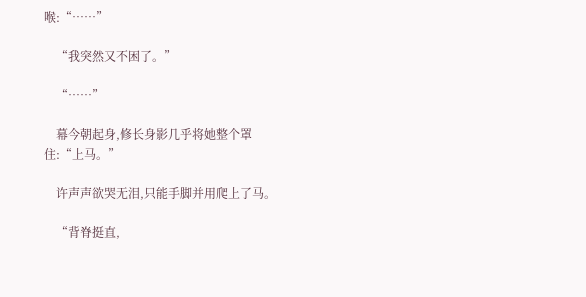喉:“……”

    “我突然又不困了。”

    “……”

    幕今朝起身,修长身影几乎将她整个罩住:“上马。”

    许声声欲哭无泪,只能手脚并用爬上了马。

    “背脊挺直,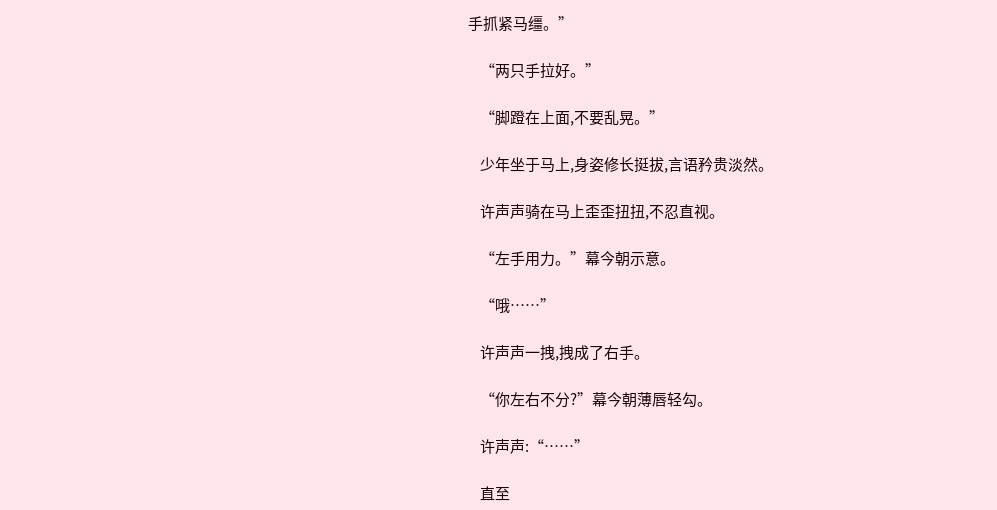手抓紧马缰。”

    “两只手拉好。”

    “脚蹬在上面,不要乱晃。”

    少年坐于马上,身姿修长挺拔,言语矜贵淡然。

    许声声骑在马上歪歪扭扭,不忍直视。

    “左手用力。”幕今朝示意。

    “哦……”

    许声声一拽,拽成了右手。

    “你左右不分?”幕今朝薄唇轻勾。

    许声声:“……”

    直至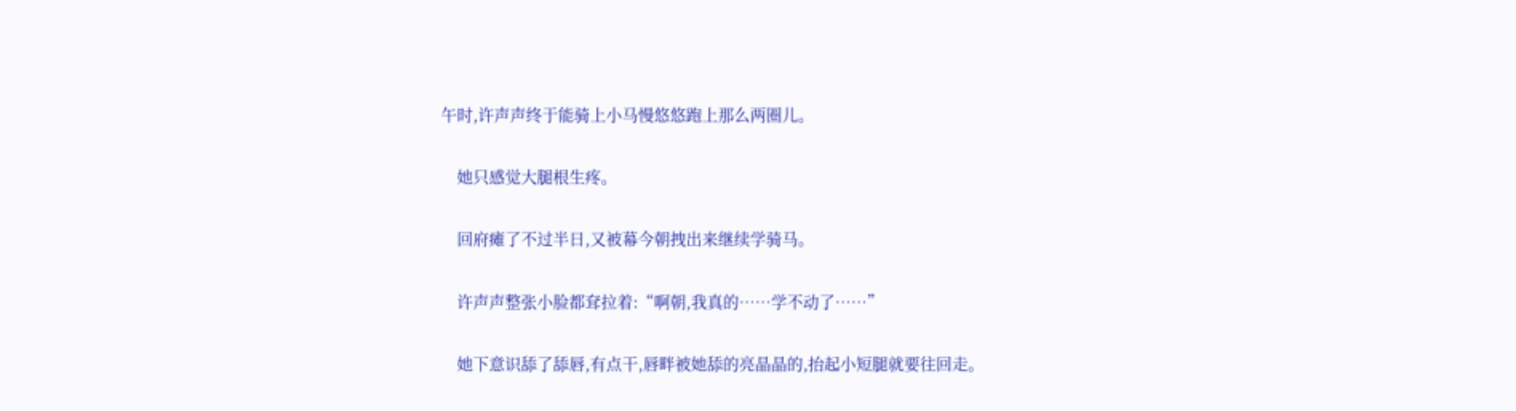午时,许声声终于能骑上小马慢悠悠跑上那么两圈儿。

    她只感觉大腿根生疼。

    回府瘫了不过半日,又被幕今朝拽出来继续学骑马。

    许声声整张小脸都耷拉着:“啊朝,我真的……学不动了……”

    她下意识舔了舔唇,有点干,唇畔被她舔的亮晶晶的,抬起小短腿就要往回走。